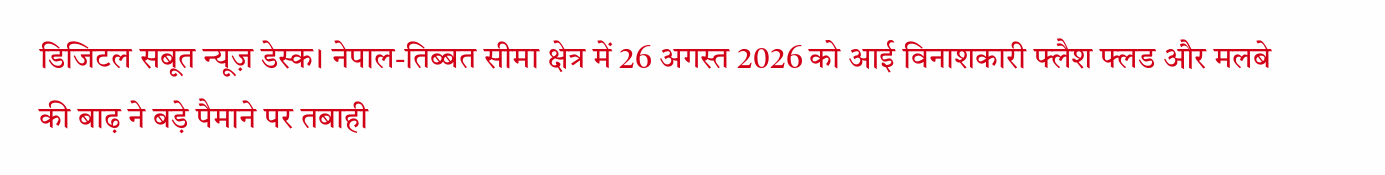डिजिटल सबूत न्यूज़ डेस्क। नेपाल-तिब्बत सीमा क्षेत्र में 26 अगस्त 2026 को आई विनाशकारी फ्लैश फ्लड और मलबे की बाढ़ ने बड़े पैमाने पर तबाही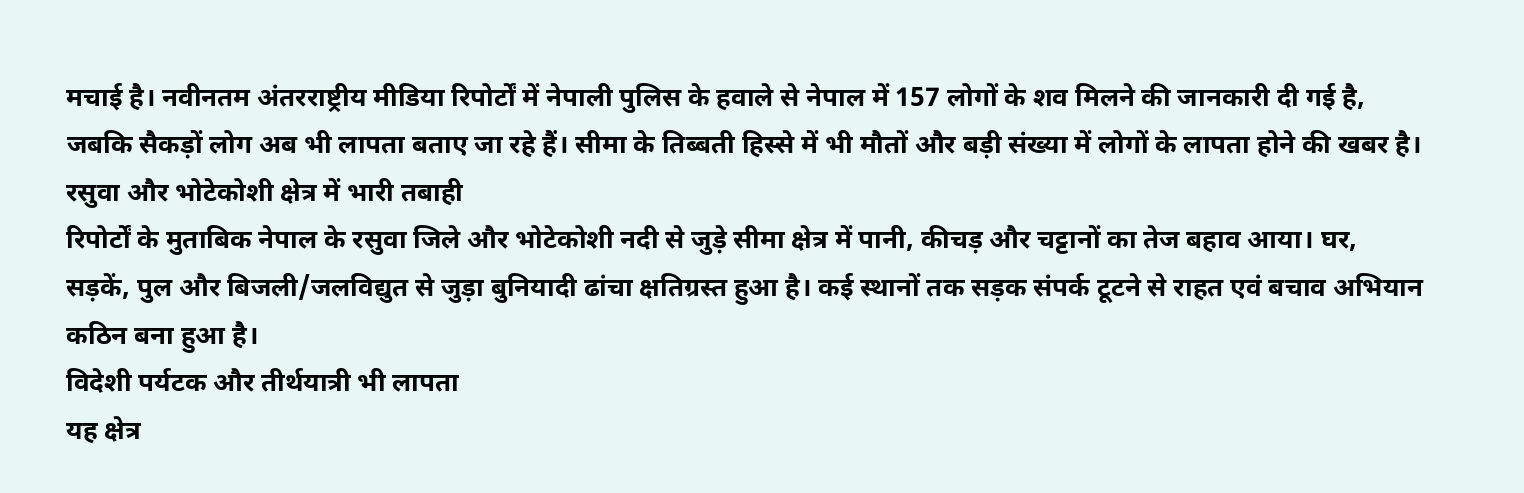मचाई है। नवीनतम अंतरराष्ट्रीय मीडिया रिपोर्टों में नेपाली पुलिस के हवाले से नेपाल में 157 लोगों के शव मिलने की जानकारी दी गई है, जबकि सैकड़ों लोग अब भी लापता बताए जा रहे हैं। सीमा के तिब्बती हिस्से में भी मौतों और बड़ी संख्या में लोगों के लापता होने की खबर है।
रसुवा और भोटेकोशी क्षेत्र में भारी तबाही
रिपोर्टों के मुताबिक नेपाल के रसुवा जिले और भोटेकोशी नदी से जुड़े सीमा क्षेत्र में पानी, कीचड़ और चट्टानों का तेज बहाव आया। घर, सड़कें, पुल और बिजली/जलविद्युत से जुड़ा बुनियादी ढांचा क्षतिग्रस्त हुआ है। कई स्थानों तक सड़क संपर्क टूटने से राहत एवं बचाव अभियान कठिन बना हुआ है।
विदेशी पर्यटक और तीर्थयात्री भी लापता
यह क्षेत्र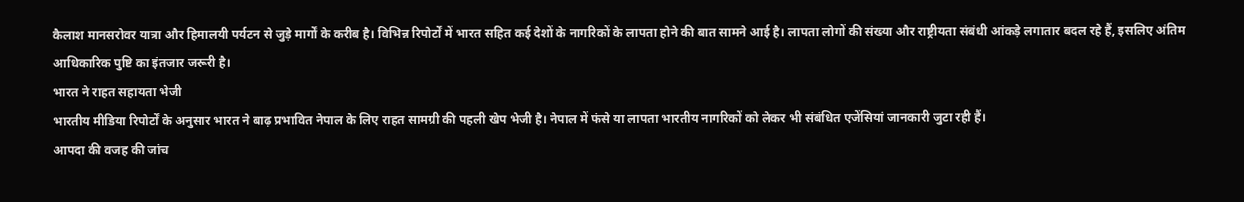कैलाश मानसरोवर यात्रा और हिमालयी पर्यटन से जुड़े मार्गों के करीब है। विभिन्न रिपोर्टों में भारत सहित कई देशों के नागरिकों के लापता होने की बात सामने आई है। लापता लोगों की संख्या और राष्ट्रीयता संबंधी आंकड़े लगातार बदल रहे हैं, इसलिए अंतिम आधिकारिक पुष्टि का इंतजार जरूरी है।
भारत ने राहत सहायता भेजी
भारतीय मीडिया रिपोर्टों के अनुसार भारत ने बाढ़ प्रभावित नेपाल के लिए राहत सामग्री की पहली खेप भेजी है। नेपाल में फंसे या लापता भारतीय नागरिकों को लेकर भी संबंधित एजेंसियां जानकारी जुटा रही हैं।
आपदा की वजह की जांच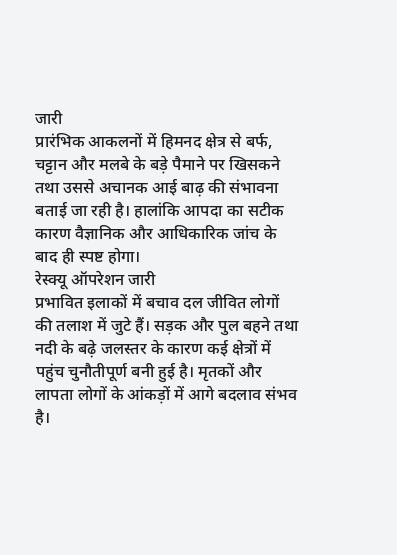जारी
प्रारंभिक आकलनों में हिमनद क्षेत्र से बर्फ, चट्टान और मलबे के बड़े पैमाने पर खिसकने तथा उससे अचानक आई बाढ़ की संभावना बताई जा रही है। हालांकि आपदा का सटीक कारण वैज्ञानिक और आधिकारिक जांच के बाद ही स्पष्ट होगा।
रेस्क्यू ऑपरेशन जारी
प्रभावित इलाकों में बचाव दल जीवित लोगों की तलाश में जुटे हैं। सड़क और पुल बहने तथा नदी के बढ़े जलस्तर के कारण कई क्षेत्रों में पहुंच चुनौतीपूर्ण बनी हुई है। मृतकों और लापता लोगों के आंकड़ों में आगे बदलाव संभव है।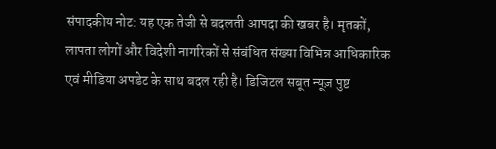संपादकीय नोट: यह एक तेजी से बदलती आपदा की खबर है। मृतकों, लापता लोगों और विदेशी नागरिकों से संबंधित संख्या विभिन्न आधिकारिक एवं मीडिया अपडेट के साथ बदल रही है। डिजिटल सबूत न्यूज़ पुष्ट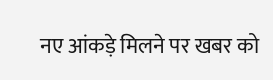नए आंकड़े मिलने पर खबर को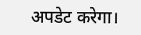अपडेट करेगा।